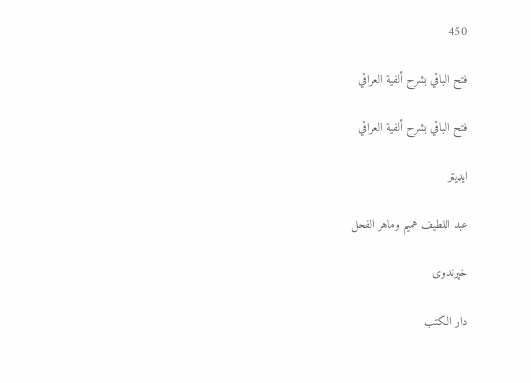450

فتح الباقي بشرح ألفية العراقي

فتح الباقي بشرح ألفية العراقي

ایډیټر

عبد اللطيف هميم وماهر الفحل

خپرندوی

دار الكتب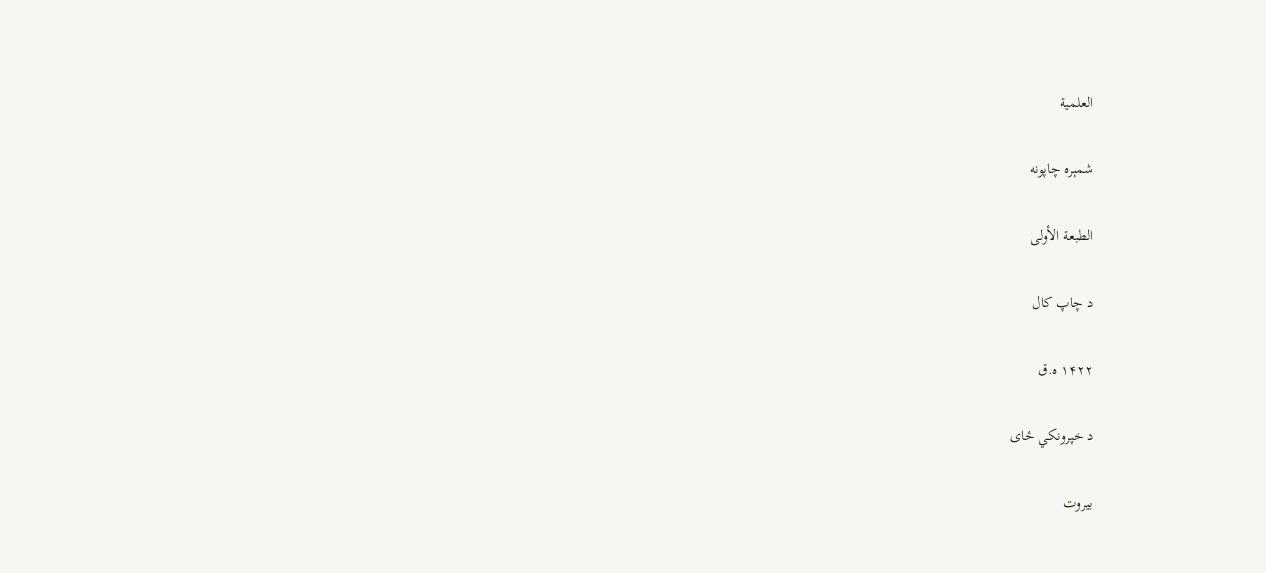العلمية

شمېره چاپونه

الطبعة الأولى

د چاپ کال

۱۴۲۲ ه.ق

د خپرونکي ځای

بيروت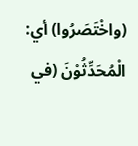(واخْتَصَرُوا) أي: الْمُحَدِّثُوْنَ (في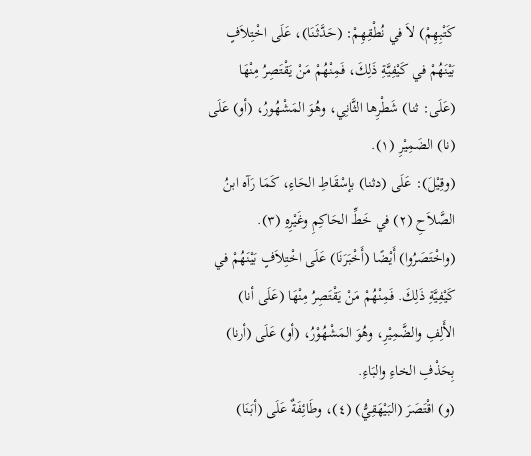كَتْبِهِمْ) لاَ في نُطْقِهِمْ: (حَدَّثَنَا)، عَلَى اخْتِلاَفٍ بَيْنَهُمْ في كَيْفِيَّةِ ذَلِكَ، فَمِنْهُمْ مَنْ يَقْتَصِرُ مِنْهَا (عَلَى: ثنا) شَطْرِها الثَّانِي، وهُوَ المَشْهُورُ، (أو) عَلَى (نا) الضَمِيْرِ (١).
(وقِيْلَ): عَلَى (دثنا) بإسْقَاطِ الحَاءِ، كَمَا رَآه ابنُ الصَّلاَحِ (٢) في خَطِّ الحَاكِمِ وغَيْرِهِ (٣).
(واخْتَصَرُوا) أَيْضًا (أَخْبَرَنَا) عَلَى اخْتِلاَفٍ بَيْنَهُمْ في كَيْفِيَّةِ ذَلِكَ. فَمِنْهُمْ مَنْ يَقْتَصِرُ مِنْهَا (عَلَى أنا) الأَلِفِ والضَّمِيْرِ، وهُوَ المَشْهُوْرُ، (أو) عَلَى (أرنا) بِحَذْفِ الخاءِ والبَاءِ.
(و) اقْتَصَرَ (البَيْهَقِيُّ) (٤)، وطَائِفَةٌ عَلَى (أبَنَا)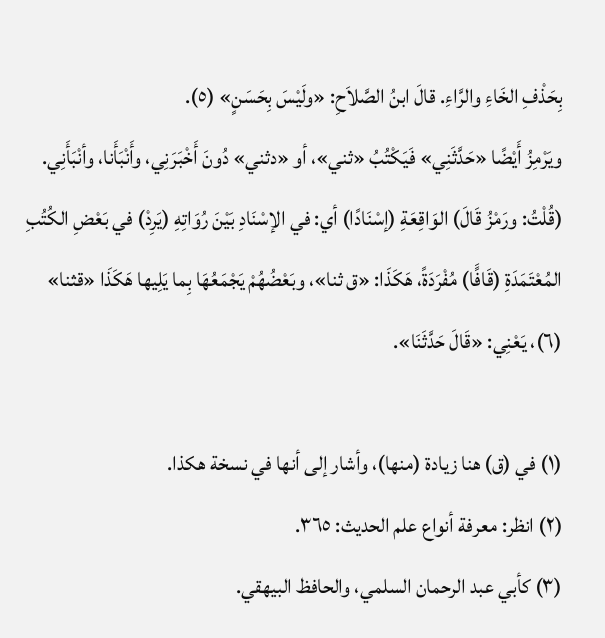بِحَذْفِ الخَاءِ والرَّاءِ. قالَ ابنُ الصَّلاَحِ: «ولَيْسَ بِحَسَنٍ» (٥).
ويَرْمِزُ أَيْضًا «حَدَّثَنِي» فَيَكْتُبُ «ثني»، أو «دثني» دُونَ أَخْبَرَنِي، وأَنْبَأَنا، وأنْبَأَنِي.
(قُلْتُ: ورَمْزُ قَالَ) الوَاقِعَةِ (إسْنَادًا) أي: في الإسْنَادِ بَيْنَ رُوَاتِهِ (يَرِدْ) في بَعْضِ الكُتُبِ المُعْتَمَدَةِ (قَافًَا) مُفْرَدَةً، هَكَذَا: «ق ثنا»، وبَعْضُهُمْ يَجْمَعُهَا بِما يَلِيها هَكَذَا «قثنا» (٦)، يَعْنِي: «قَالَ حَدَّثَنَا».

(١) في (ق) هنا زيادة (منها)، وأشار إلى أنها في نسخة هكذا.
(٢) انظر: معرفة أنواع علم الحديث: ٣٦٥.
(٣) كأبي عبد الرحمان السلمي، والحافظ البيهقي.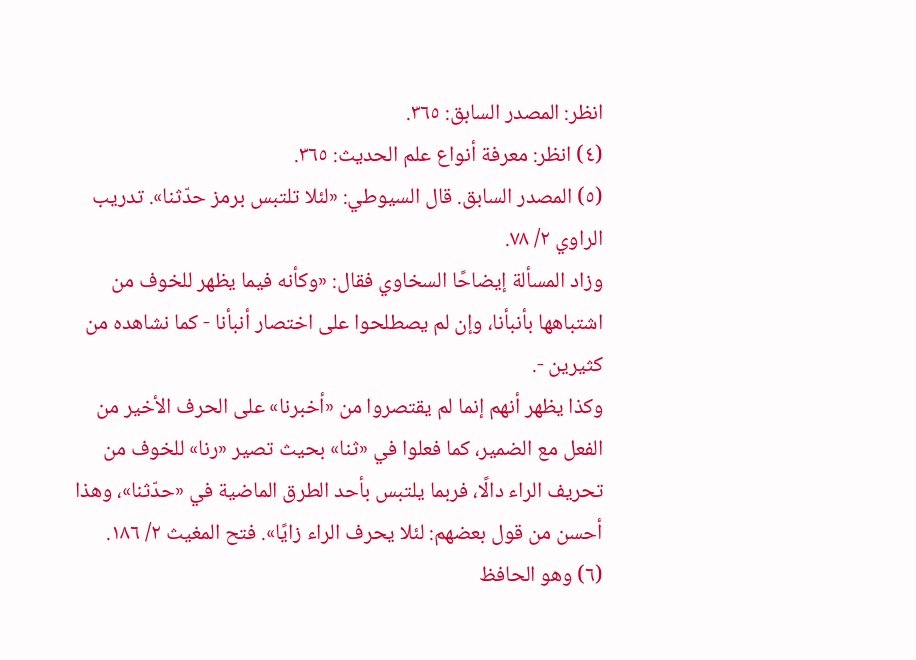انظر: المصدر السابق: ٣٦٥.
(٤) انظر: معرفة أنواع علم الحديث: ٣٦٥.
(٥) المصدر السابق. قال السيوطي: «لئلا تلتبس برمز حدّثنا». تدريب الراوي ٢/ ٧٨.
وزاد المسألة إيضاحًا السخاوي فقال: «وكأنه فيما يظهر للخوف من اشتباهها بأنبأنا، وإن لم يصطلحوا على اختصار أنبأنا - كما نشاهده من كثيرين -.
وكذا يظهر أنهم إنما لم يقتصروا من «أخبرنا» على الحرف الأخير من الفعل مع الضمير، كما فعلوا في «ثنا» بحيث تصير «رنا» للخوف من تحريف الراء دالًا، فربما يلتبس بأحد الطرق الماضية في «حدّثنا»، وهذا أحسن من قول بعضهم: لئلا يحرف الراء زايًا». فتح المغيث ٢/ ١٨٦.
(٦) وهو الحافظ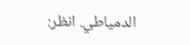الدمياطي. انظر: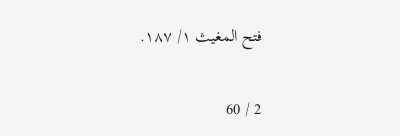فتح المغيث ١/ ١٨٧.

2 / 60